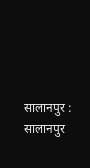सालानपुर : सालानपुर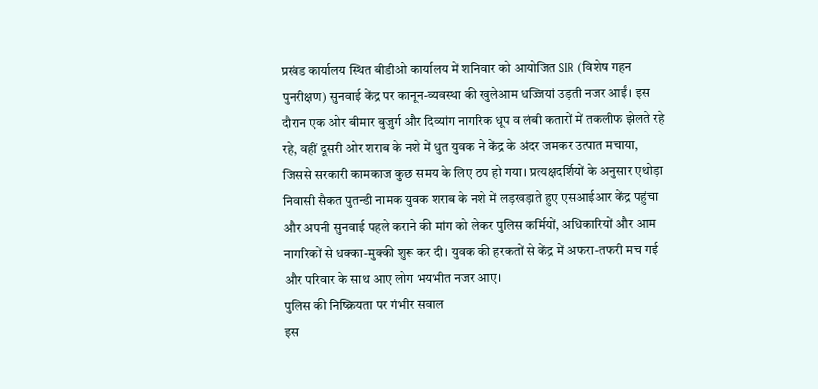प्रखंड कार्यालय स्थित बीडीओ कार्यालय में शनिवार को आयोजित SIR (विशेष गहन पुनरीक्षण) सुनवाई केंद्र पर कानून-व्यवस्था की खुलेआम धज्जियां उड़ती नजर आईं। इस दौरान एक ओर बीमार बुजुर्ग और दिव्यांग नागरिक धूप व लंबी कतारों में तकलीफ झेलते रहे रहे, वहीं दूसरी ओर शराब के नशे में धुत युवक ने केंद्र के अंदर जमकर उत्पात मचाया, जिससे सरकारी कामकाज कुछ समय के लिए ठप हो गया। प्रत्यक्षदर्शियों के अनुसार एथोड़ा निवासी सैकत पुतन्डी नामक युवक शराब के नशे में लड़खड़ाते हुए एसआईआर केंद्र पहुंचा और अपनी सुनवाई पहले कराने की मांग को लेकर पुलिस कर्मियों, अधिकारियों और आम नागरिकों से धक्का-मुक्की शुरू कर दी। युवक की हरकतों से केंद्र में अफरा-तफरी मच गई और परिवार के साथ आए लोग भयभीत नजर आए।
पुलिस की निष्क्रियता पर गंभीर सवाल
इस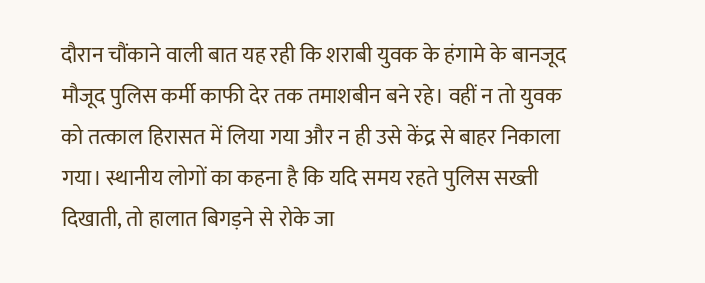दौरान चौंकाने वाली बात यह रही कि शराबी युवक के हंगामे के बानजूद मौजूद पुलिस कर्मी काफी देर तक तमाशबीन बने रहे। वहीं न तो युवक को तत्काल हिरासत में लिया गया और न ही उसे केंद्र से बाहर निकाला गया। स्थानीय लोगों का कहना है कि यदि समय रहते पुलिस सख्ती दिखाती, तो हालात बिगड़ने से रोके जा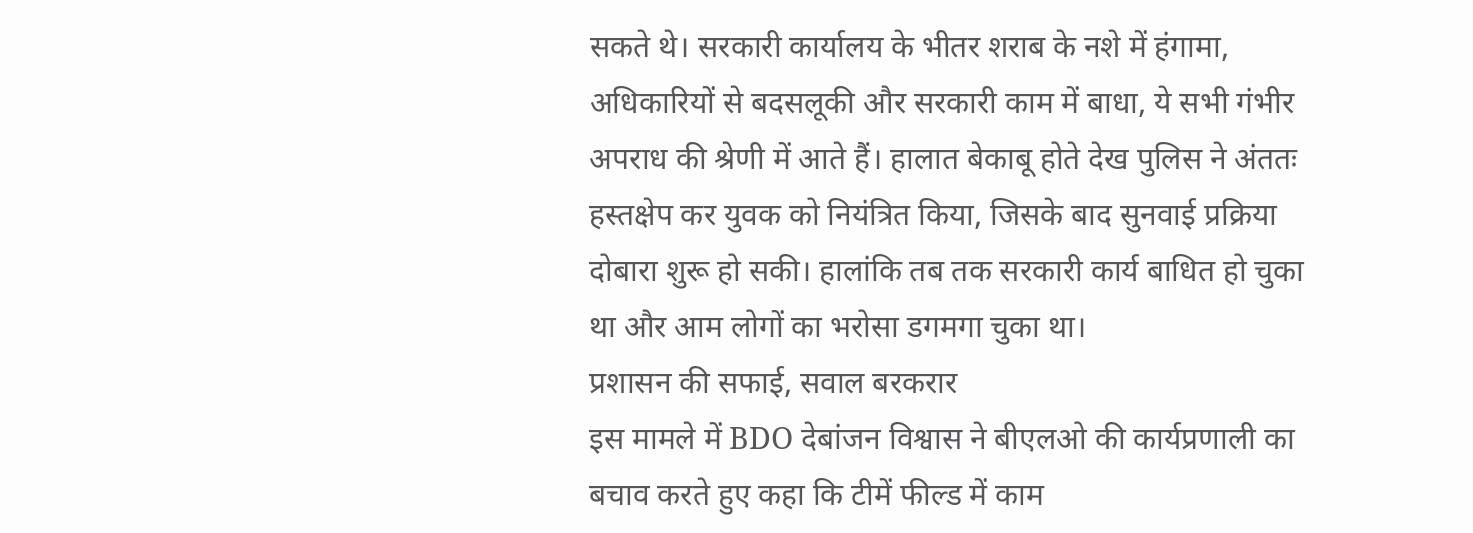सकते थे। सरकारी कार्यालय के भीतर शराब के नशे में हंगामा, अधिकारियों से बदसलूकी और सरकारी काम में बाधा, ये सभी गंभीर अपराध की श्रेणी में आते हैं। हालात बेकाबू होते देख पुलिस ने अंततः हस्तक्षेप कर युवक को नियंत्रित किया, जिसके बाद सुनवाई प्रक्रिया दोबारा शुरू हो सकी। हालांकि तब तक सरकारी कार्य बाधित हो चुका था और आम लोगों का भरोसा डगमगा चुका था।
प्रशासन की सफाई, सवाल बरकरार
इस मामले में BDO देबांजन विश्वास ने बीएलओ की कार्यप्रणाली का बचाव करते हुए कहा कि टीमें फील्ड में काम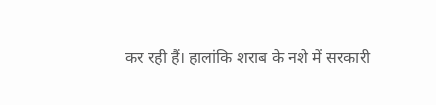कर रही हैं। हालांकि शराब के नशे में सरकारी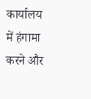कार्यालय में हंगामा करने और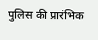पुलिस की प्रारंभिक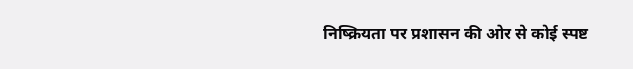निष्क्रियता पर प्रशासन की ओर से कोई स्पष्ट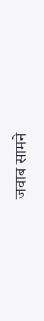जवाब सामने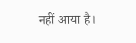नहीं आया है।